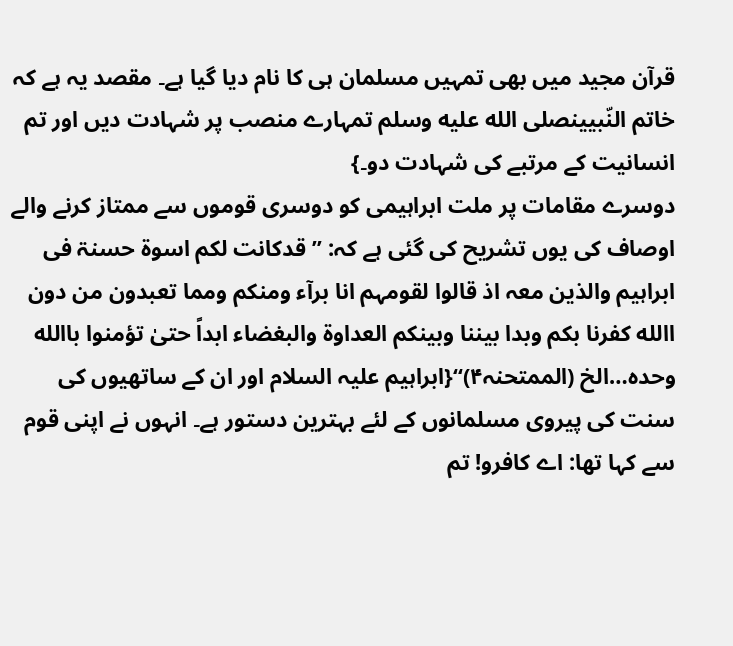قرآن مجید میں بھی تمہیں مسلمان ہی کا نام دیا گیا ہے۔ مقصد یہ ہے کہ خاتم النّبیینصلى الله عليه وسلم تمہارے منصب پر شہادت دیں اور تم انسانیت کے مرتبے کی شہادت دو۔}
دوسرے مقامات پر ملت ابراہیمی کو دوسری قوموں سے ممتاز کرنے والے اوصاف کی یوں تشریح کی گئی ہے کہ: ’’قدکانت لکم اسوۃ حسنۃ فی ابراہیم والذین معہ اذ قالوا لقومہم انا برآء ومنکم ومما تعبدون من دون االله کفرنا بکم وبدا بیننا وبینکم العداوۃ والبغضاء ابداً حتیٰ تؤمنوا باالله وحدہ…الخ (الممتحنہ۴)‘‘{ابراہیم علیہ السلام اور ان کے ساتھیوں کی سنت کی پیروی مسلمانوں کے لئے بہترین دستور ہے۔ انہوں نے اپنی قوم سے کہا تھا: اے کافرو! تم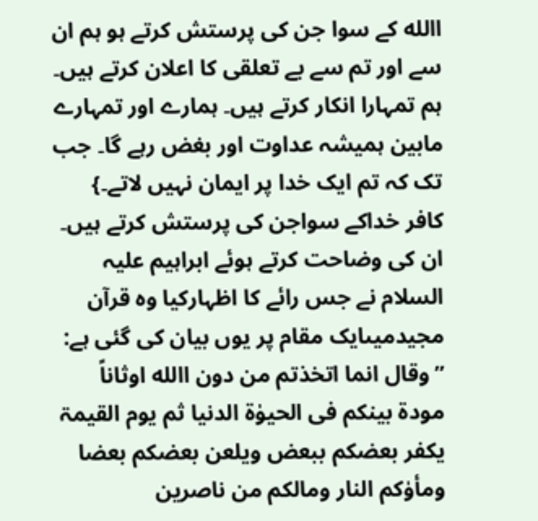االله کے سوا جن کی پرستش کرتے ہو ہم ان سے اور تم سے بے تعلقی کا اعلان کرتے ہیں۔ ہم تمہارا انکار کرتے ہیں۔ ہمارے اور تمہارے مابین ہمیشہ عداوت اور بغض رہے گا۔ جب تک کہ تم ایک خدا پر ایمان نہیں لاتے۔}
کافر خداکے سواجن کی پرستش کرتے ہیں۔ ان کی وضاحت کرتے ہوئے ابراہیم علیہ السلام نے جس رائے کا اظہارکیا وہ قرآن مجیدمیںایک مقام پر یوں بیان کی گئی ہے:
’’وقال انما اتخذتم من دون االله اوثاناً مودۃ بینکم فی الحیوٰۃ الدنیا ثم یوم القیمۃ یکفر بعضکم ببعض ویلعن بعضکم بعضا ومأوٰکم النار ومالکم من ناصرین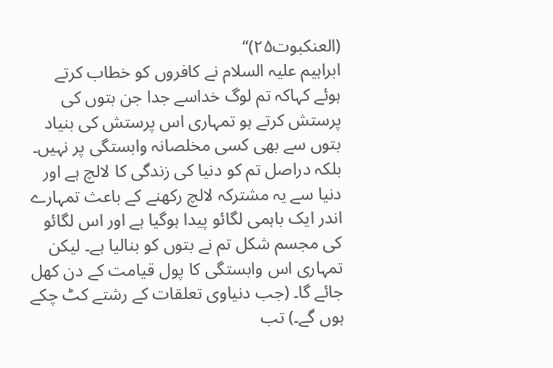(العنکبوت۲۵)‘‘
ابراہیم علیہ السلام نے کافروں کو خطاب کرتے ہوئے کہاکہ تم لوگ خداسے جدا جن بتوں کی پرستش کرتے ہو تمہاری اس پرستش کی بنیاد بتوں سے بھی کسی مخلصانہ وابستگی پر نہیں۔ بلکہ دراصل تم کو دنیا کی زندگی کا لالچ ہے اور دنیا سے یہ مشترکہ لالچ رکھنے کے باعث تمہارے اندر ایک باہمی لگائو پیدا ہوگیا ہے اور اس لگائو کی مجسم شکل تم نے بتوں کو بنالیا ہے۔ لیکن تمہاری اس وابستگی کا پول قیامت کے دن کھل جائے گا۔ (جب دنیاوی تعلقات کے رشتے کٹ چکے ہوں گے۔) تب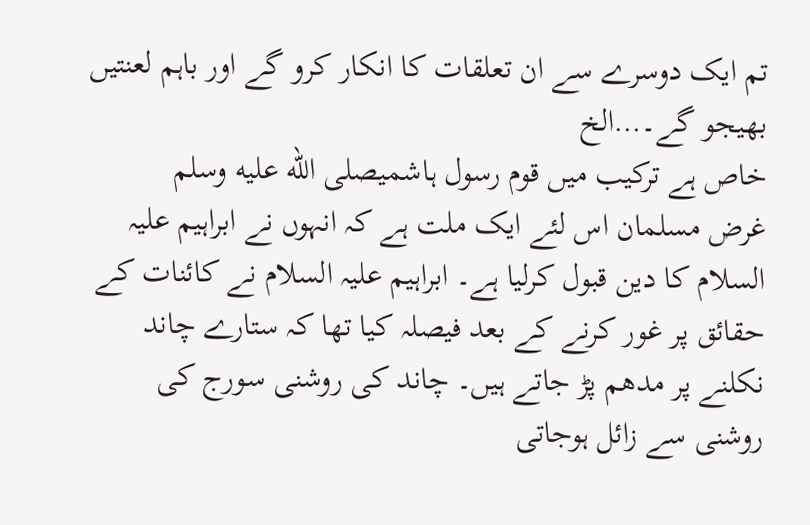تم ایک دوسرے سے ان تعلقات کا انکار کرو گے اور باہم لعنتیں بھیجو گے۔…الخ
خاص ہے ترکیب میں قوم رسول ہاشمیصلى الله عليه وسلم
غرض مسلمان اس لئے ایک ملت ہے کہ انہوں نے ابراہیم علیہ السلام کا دین قبول کرلیا ہے۔ ابراہیم علیہ السلام نے کائنات کے حقائق پر غور کرنے کے بعد فیصلہ کیا تھا کہ ستارے چاند نکلنے پر مدھم پڑ جاتے ہیں۔ چاند کی روشنی سورج کی روشنی سے زائل ہوجاتی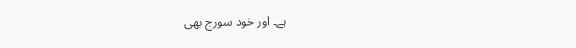ہے۔ اور خود سورج بھی